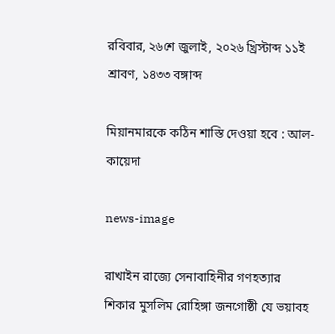রবিবার, ২৬শে জুলাই, ২০২৬ খ্রিস্টাব্দ ১১ই শ্রাবণ, ১৪৩৩ বঙ্গাব্দ

মিয়ানমারকে কঠিন শাস্তি দেওয়া হবে : আল-কায়েদা

news-image

রাখাইন রাজ্যে সেনাবাহিনীর গণহত্যার শিকার মুসলিম রোহিঙ্গা জনগোষ্ঠী যে ভয়াবহ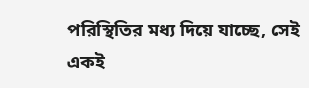পরিস্থিতির মধ্য দিয়ে যাচ্ছে, সেই একই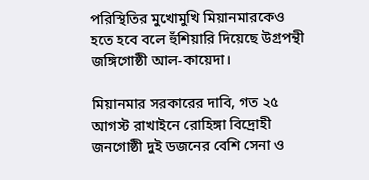পরিস্থিতির মুখোমুখি মিয়ানমারকেও হতে হবে বলে হুঁশিয়ারি দিয়েছে উগ্রপন্থী জঙ্গিগোষ্ঠী আল-কায়েদা।

মিয়ানমার সরকারের দাবি, গত ২৫ আগস্ট রাখাইনে রোহিঙ্গা বিদ্রোহী জনগোষ্ঠী দুই ডজনের বেশি সেনা ও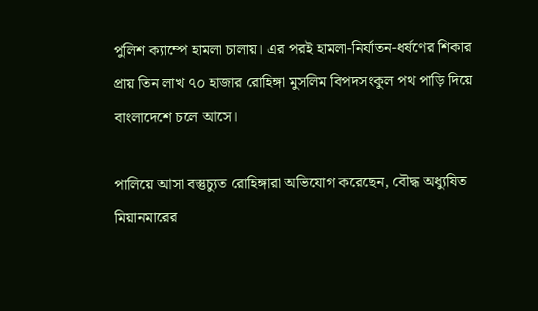পুলিশ ক্যাম্পে হামলা চালায়। এর পরই হামলা-নির্যাতন-ধর্ষণের শিকার প্রায় তিন লাখ ৭০ হাজার রোহিঙ্গা মুসলিম বিপদসংকুল পথ পাড়ি দিয়ে বাংলাদেশে চলে আসে।

পালিয়ে আসা বস্তুচ্যুত রোহিঙ্গারা অভিযোগ করেছেন, বৌদ্ধ অধ্যুষিত মিয়ানমারের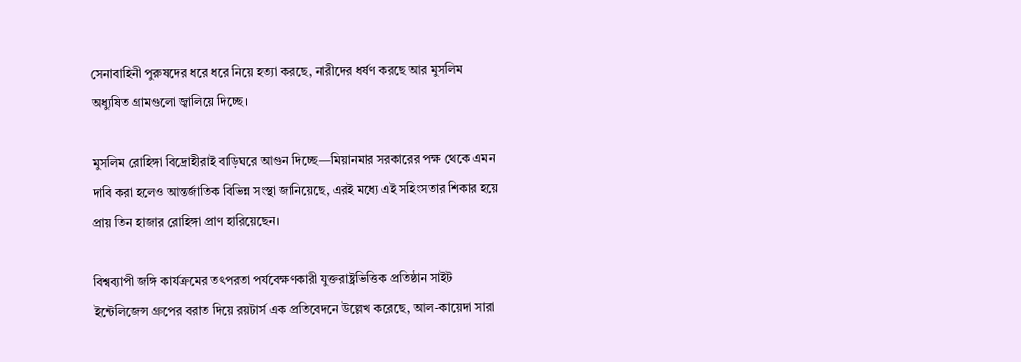সেনাবাহিনী পুরুষদের ধরে ধরে নিয়ে হত্যা করছে, নারীদের ধর্ষণ করছে আর মুসলিম অধ্যুষিত গ্রামগুলো জ্বালিয়ে দিচ্ছে।

মুসলিম রোহিঙ্গা বিদ্রোহীরাই বাড়িঘরে আগুন দিচ্ছে—মিয়ানমার সরকারের পক্ষ থেকে এমন দাবি করা হলেও আন্তর্জাতিক বিভিন্ন সংস্থা জানিয়েছে, এরই মধ্যে এই সহিংসতার শিকার হয়ে প্রায় তিন হাজার রোহিঙ্গা প্রাণ হারিয়েছেন।

বিশ্বব্যাপী জঙ্গি কার্যক্রমের তৎপরতা পর্যবেক্ষণকারী যুক্তরাষ্ট্রভিত্তিক প্রতিষ্ঠান সাইট ইন্টেলিজেন্স গ্রুপের বরাত দিয়ে রয়টার্স এক প্রতিবেদনে উল্লেখ করেছে, আল-কায়েদা সারা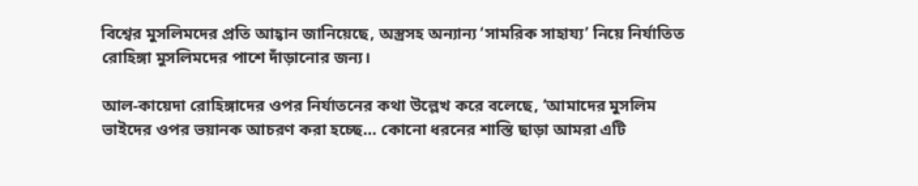বিশ্বের মুসলিমদের প্রতি আহ্বান জানিয়েছে, অস্ত্রসহ অন্যান্য ‘সামরিক সাহায্য’ নিয়ে নির্যাতিত রোহিঙ্গা মুসলিমদের পাশে দাঁড়ানোর জন্য।

আল-কায়েদা রোহিঙ্গাদের ওপর নির্যাতনের কথা উল্লেখ করে বলেছে, ‘আমাদের মুসলিম ভাইদের ওপর ভয়ানক আচরণ করা হচ্ছে… কোনো ধরনের শাস্তি ছাড়া আমরা এটি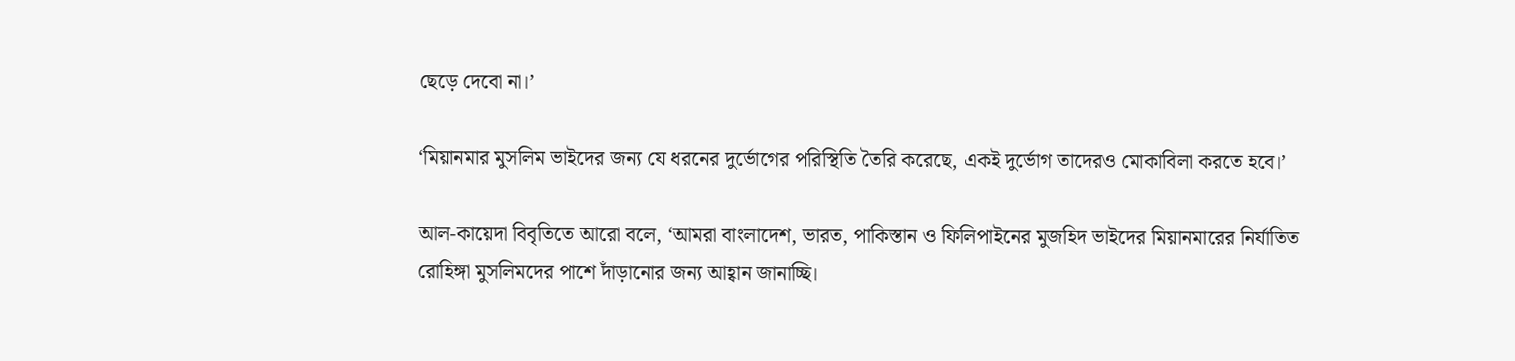ছেড়ে দেবো না।’

‘মিয়ানমার মুসলিম ভাইদের জন্য যে ধরনের দুর্ভোগের পরিস্থিতি তৈরি করেছে, একই দুর্ভোগ তাদেরও মোকাবিলা করতে হবে।’

আল-কায়েদা বিবৃতিতে আরো বলে, ‘আমরা বাংলাদেশ, ভারত, পাকিস্তান ও ফিলিপাইনের মুজহিদ ভাইদের মিয়ানমারের নির্যাতিত রোহিঙ্গা মুসলিমদের পাশে দাঁড়ানোর জন্য আহ্বান জানাচ্ছি।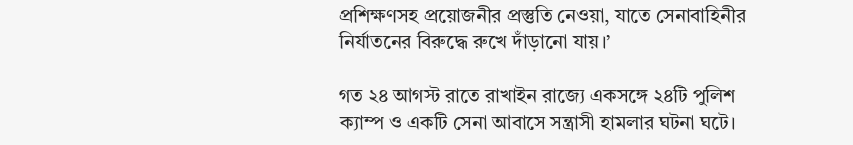প্রশিক্ষণসহ প্রয়োজনীর প্রস্তুতি নেওয়া, যাতে সেনাবাহিনীর নির্যাতনের বিরুদ্ধে রুখে দাঁড়ানো যায়।’

গত ২৪ আগস্ট রাতে রাখাইন রাজ্যে একসঙ্গে ২৪টি পুলিশ ক্যাম্প ও একটি সেনা আবাসে সন্ত্রাসী হামলার ঘটনা ঘটে।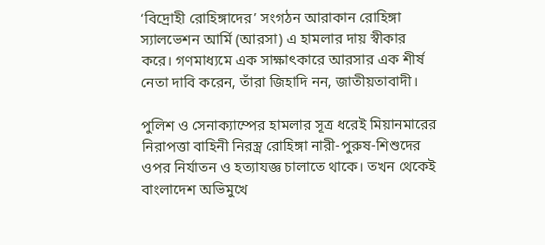‘বিদ্রোহী রোহিঙ্গাদের’ সংগঠন আরাকান রোহিঙ্গা স্যালভেশন আর্মি (আরসা) এ হামলার দায় স্বীকার করে। গণমাধ্যমে এক সাক্ষাৎকারে আরসার এক শীর্ষ নেতা দাবি করেন, তাঁরা জিহাদি নন, জাতীয়তাবাদী।

পুলিশ ও সেনাক্যাম্পের হামলার সূত্র ধরেই মিয়ানমারের নিরাপত্তা বাহিনী নিরস্ত্র রোহিঙ্গা নারী-পুরুষ-শিশুদের ওপর নির্যাতন ও হত্যাযজ্ঞ চালাতে থাকে। তখন থেকেই বাংলাদেশ অভিমুখে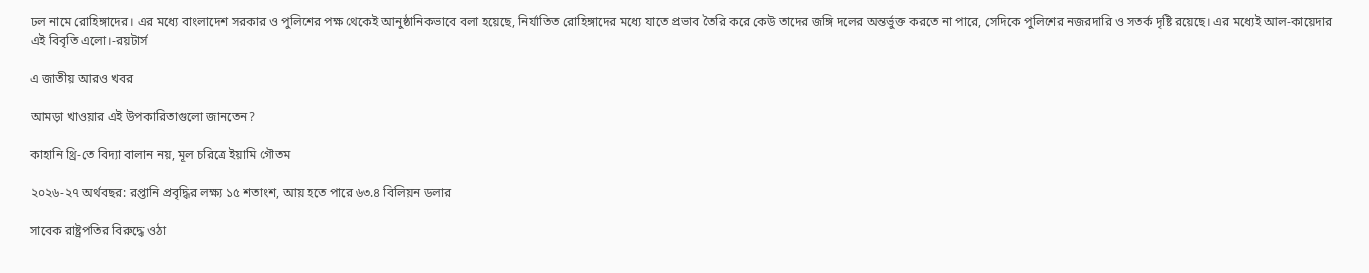ঢল নামে রোহিঙ্গাদের। এর মধ্যে বাংলাদেশ সরকার ও পুলিশের পক্ষ থেকেই আনুষ্ঠানিকভাবে বলা হয়েছে, নির্যাতিত রোহিঙ্গাদের মধ্যে যাতে প্রভাব তৈরি করে কেউ তাদের জঙ্গি দলের অন্তর্ভুক্ত করতে না পারে, সেদিকে পুলিশের নজরদারি ও সতর্ক দৃষ্টি রয়েছে। এর মধ্যেই আল-কায়েদার এই বিবৃতি এলো।-রয়টার্স

এ জাতীয় আরও খবর

আমড়া খাওয়ার এই উপকারিতাগুলো জানতেন?

কাহানি থ্রি-তে বিদ্যা বালান নয়, মূল চরিত্রে ইয়ামি গৌতম

২০২৬-২৭ অর্থবছর: রপ্তানি প্রবৃদ্ধির লক্ষ্য ১৫ শতাংশ, আয় হতে পারে ৬৩.৪ বিলিয়ন ডলার

সাবেক রাষ্ট্রপতির বিরুদ্ধে ওঠা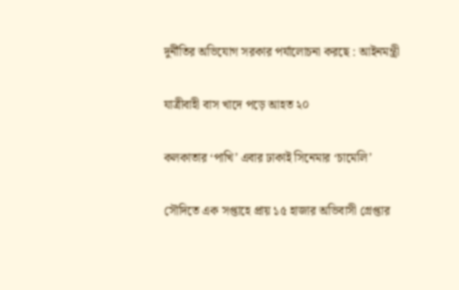দুর্নীতির অভিযোগ সরকার পর্যালোচনা করছে : আইনমন্ত্রী

যাত্রীবাহী বাস খাদে পড়ে আহত ২০

কলকাতার ‘পাখি’ এবার ঢাকাই সিনেমার ‘চামেলি’

সৌদিতে এক সপ্তাহে প্রায় ১৫ হাজার অভিবাসী গ্রেপ্তার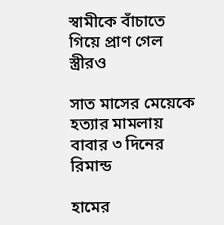স্বামীকে বাঁচাতে গিয়ে প্রাণ গেল স্ত্রীরও

সাত মাসের মেয়েকে হত্যার মামলায় বাবার ৩ দিনের রিমান্ড

হামের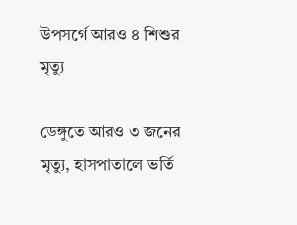উপসর্গে আরও ৪ শিশুর মৃত্যু

ডেঙ্গুতে আরও ৩ জনের মৃত্যু, হাসপাতালে ভর্তি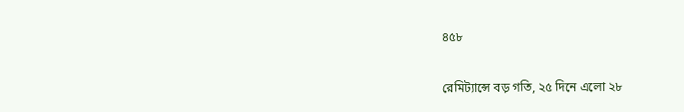৪৫৮

রেমিট্যান্সে বড় গতি, ২৫ দিনে এলো ২৮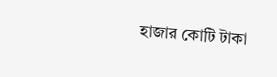হাজার কোটি টাকা